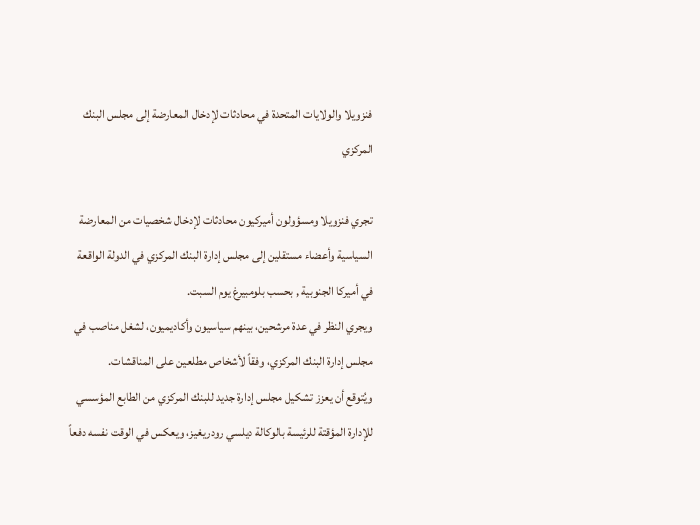فنزويلا والولايات المتحدة في محادثات لإدخال المعارضة إلى مجلس البنك المركزي

تجري فنزويلا ومسؤولون أميركيون محادثات لإدخال شخصيات من المعارضة السياسية وأعضاء مستقلين إلى مجلس إدارة البنك المركزي في الدولة الواقعة في أميركا الجنوبية , بحسب بلومبيرغ يوم السبت.
ويجري النظر في عدة مرشحين، بينهم سياسيون وأكاديميون، لشغل مناصب في مجلس إدارة البنك المركزي، وفقاً لأشخاص مطلعين على المناقشات.
ويُتوقع أن يعزز تشكيل مجلس إدارة جديد للبنك المركزي من الطابع المؤسسي للإدارة المؤقتة للرئيسة بالوكالة ديلسي رودريغيز، ويعكس في الوقت نفسه دفعاً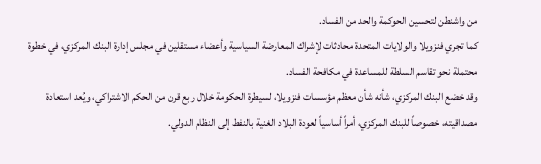من واشنطن لتحسين الحوكمة والحد من الفساد.
كما تجري فنزويلا والولايات المتحدة محادثات لإشراك المعارضة السياسية وأعضاء مستقلين في مجلس إدارة البنك المركزي، في خطوة محتملة نحو تقاسم السلطة للمساعدة في مكافحة الفساد.
وقد خضع البنك المركزي، شأنه شأن معظم مؤسسات فنزويلا، لسيطرة الحكومة خلال ربع قرن من الحكم الاشتراكي، ويُعد استعادة مصداقيته، خصوصاً للبنك المركزي، أمراً أساسياً لعودة البلاد الغنية بالنفط إلى النظام الدولي.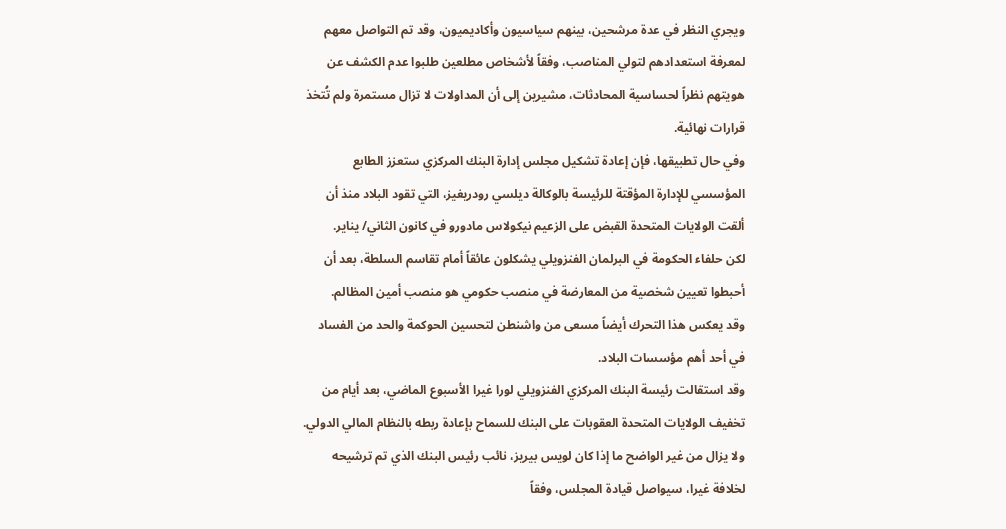ويجري النظر في عدة مرشحين، بينهم سياسيون وأكاديميون، وقد تم التواصل معهم لمعرفة استعدادهم لتولي المناصب، وفقاً لأشخاص مطلعين طلبوا عدم الكشف عن هويتهم نظراً لحساسية المحادثات، مشيرين إلى أن المداولات لا تزال مستمرة ولم تُتخذ قرارات نهائية.
وفي حال تطبيقها، فإن إعادة تشكيل مجلس إدارة البنك المركزي ستعزز الطابع المؤسسي للإدارة المؤقتة للرئيسة بالوكالة ديلسي رودريغيز، التي تقود البلاد منذ أن ألقت الولايات المتحدة القبض على الزعيم نيكولاس مادورو في كانون الثاني/ يناير.
لكن حلفاء الحكومة في البرلمان الفنزويلي يشكلون عائقاً أمام تقاسم السلطة، بعد أن أحبطوا تعيين شخصية من المعارضة في منصب حكومي هو منصب أمين المظالم.
وقد يعكس هذا التحرك أيضاً مسعى من واشنطن لتحسين الحوكمة والحد من الفساد في أحد أهم مؤسسات البلاد.
وقد استقالت رئيسة البنك المركزي الفنزويلي لورا غيرا الأسبوع الماضي، بعد أيام من تخفيف الولايات المتحدة العقوبات على البنك للسماح بإعادة ربطه بالنظام المالي الدولي.
ولا يزال من غير الواضح ما إذا كان لويس بيريز، نائب رئيس البنك الذي تم ترشيحه لخلافة غيرا، سيواصل قيادة المجلس، وفقاً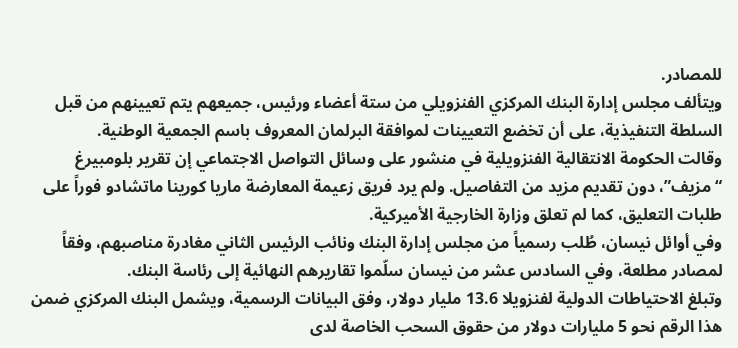للمصادر.
ويتألف مجلس إدارة البنك المركزي الفنزويلي من ستة أعضاء ورئيس، جميعهم يتم تعيينهم من قبل السلطة التنفيذية، على أن تخضع التعيينات لموافقة البرلمان المعروف باسم الجمعية الوطنية.
وقالت الحكومة الانتقالية الفنزويلية في منشور على وسائل التواصل الاجتماعي إن تقرير بلومبيرغ “مزيف”، دون تقديم مزيد من التفاصيل. ولم يرد فريق زعيمة المعارضة ماريا كورينا ماتشادو فوراً على طلبات التعليق، كما لم تعلق وزارة الخارجية الأميركية.
وفي أوائل نيسان، طُلب رسمياً من مجلس إدارة البنك ونائب الرئيس الثاني مغادرة مناصبهم، وفقاً لمصادر مطلعة، وفي السادس عشر من نيسان سلّموا تقاريرهم النهائية إلى رئاسة البنك.
وتبلغ الاحتياطات الدولية لفنزويلا 13.6 مليار دولار، وفق البيانات الرسمية، ويشمل البنك المركزي ضمن هذا الرقم نحو 5 مليارات دولار من حقوق السحب الخاصة لدى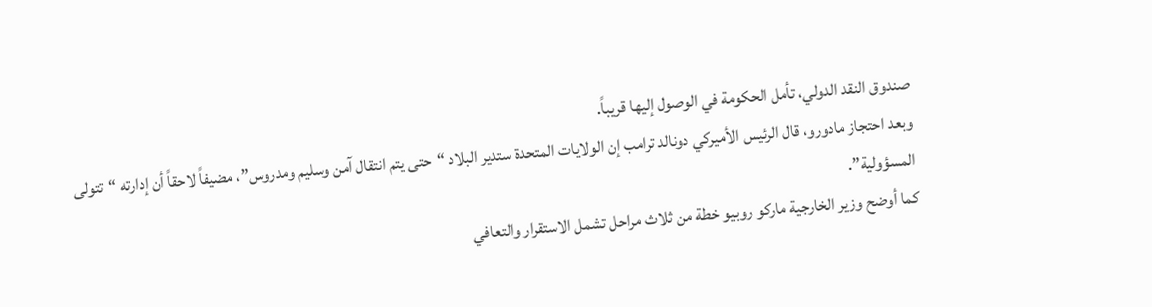صندوق النقد الدولي، تأمل الحكومة في الوصول إليها قريباً.
وبعد احتجاز مادورو، قال الرئيس الأميركي دونالد ترامب إن الولايات المتحدة ستدير البلاد “حتى يتم انتقال آمن وسليم ومدروس”، مضيفاً لاحقاً أن إدارته “تتولى المسؤولية”.
كما أوضح وزير الخارجية ماركو روبيو خطة من ثلاث مراحل تشمل الاستقرار والتعافي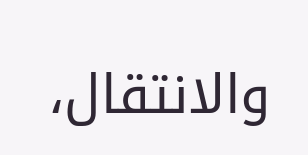والانتقال،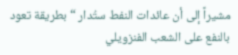مشيراً إلى أن عائدات النفط ستُدار “بطريقة تعود بالنفع على الشعب الفنزويلي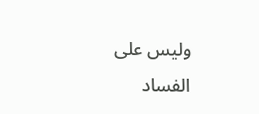وليس على الفساد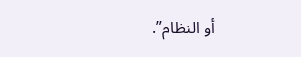أو النظام”.